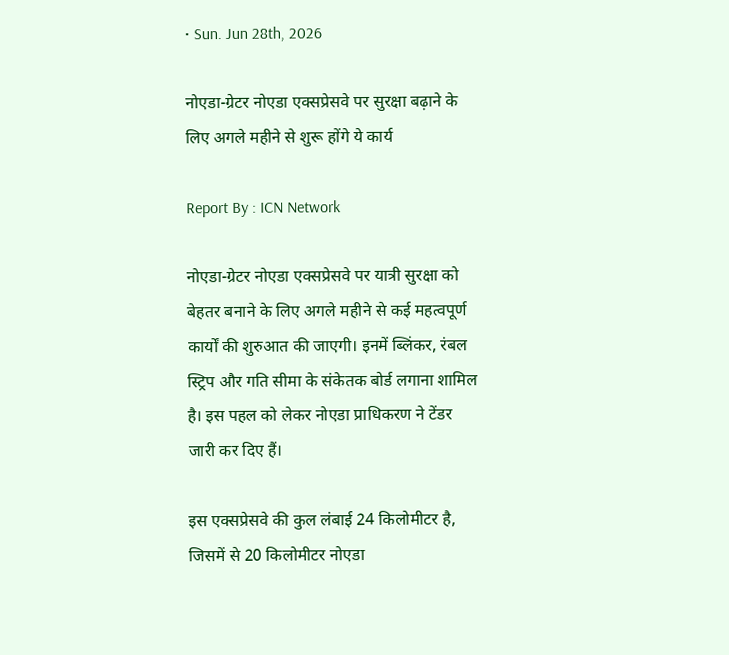• Sun. Jun 28th, 2026

नोएडा-ग्रेटर नोएडा एक्सप्रेसवे पर सुरक्षा बढ़ाने के लिए अगले महीने से शुरू होंगे ये कार्य

Report By : ICN Network

नोएडा-ग्रेटर नोएडा एक्सप्रेसवे पर यात्री सुरक्षा को बेहतर बनाने के लिए अगले महीने से कई महत्वपूर्ण कार्यों की शुरुआत की जाएगी। इनमें ब्लिंकर, रंबल स्ट्रिप और गति सीमा के संकेतक बोर्ड लगाना शामिल है। इस पहल को लेकर नोएडा प्राधिकरण ने टेंडर जारी कर दिए हैं।

इस एक्सप्रेसवे की कुल लंबाई 24 किलोमीटर है, जिसमें से 20 किलोमीटर नोएडा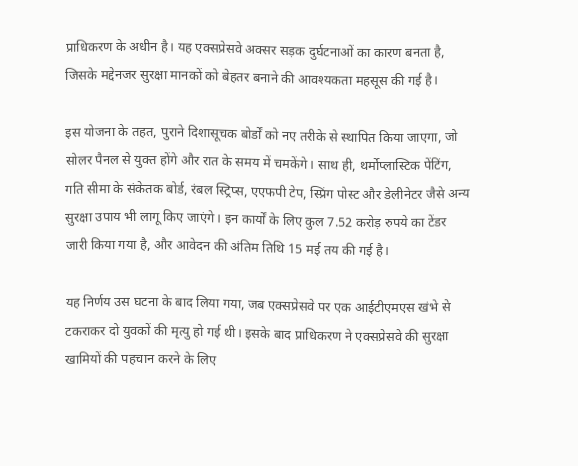प्राधिकरण के अधीन है। यह एक्सप्रेसवे अक्सर सड़क दुर्घटनाओं का कारण बनता है, जिसके मद्देनजर सुरक्षा मानकों को बेहतर बनाने की आवश्यकता महसूस की गई है।

इस योजना के तहत, पुराने दिशासूचक बोर्डों को नए तरीके से स्थापित किया जाएगा, जो सोलर पैनल से युक्त होंगे और रात के समय में चमकेंगे। साथ ही, थर्मोप्लास्टिक पेंटिंग, गति सीमा के संकेतक बोर्ड, रंबल स्ट्रिप्स, एएफपी टेप, स्प्रिंग पोस्ट और डेलीनेटर जैसे अन्य सुरक्षा उपाय भी लागू किए जाएंगे। इन कार्यों के लिए कुल 7.52 करोड़ रुपये का टेंडर जारी किया गया है, और आवेदन की अंतिम तिथि 15 मई तय की गई है।

यह निर्णय उस घटना के बाद लिया गया, जब एक्सप्रेसवे पर एक आईटीएमएस खंभे से टकराकर दो युवकों की मृत्यु हो गई थी। इसके बाद प्राधिकरण ने एक्सप्रेसवे की सुरक्षा खामियों की पहचान करने के लिए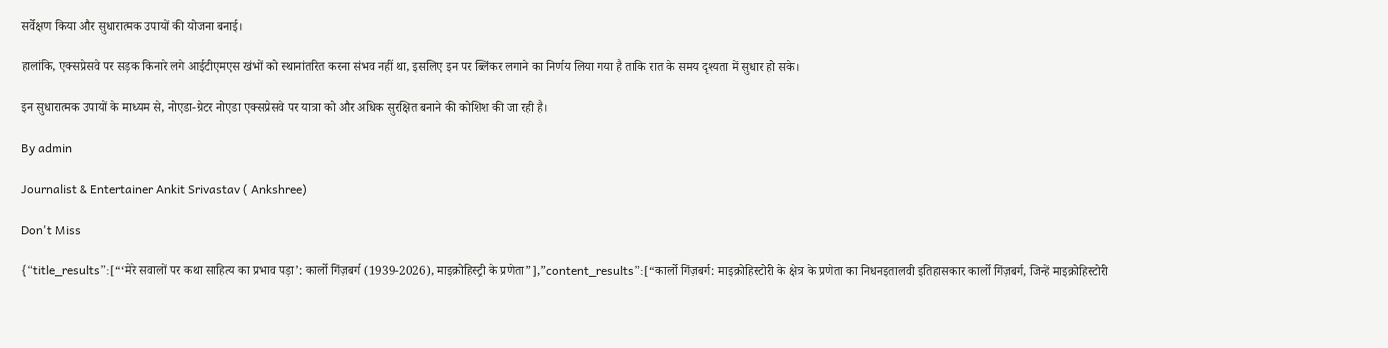सर्वेक्षण किया और सुधारात्मक उपायों की योजना बनाई।

हालांकि, एक्सप्रेसवे पर सड़क किनारे लगे आईटीएमएस खंभों को स्थानांतरित करना संभव नहीं था, इसलिए इन पर ब्लिंकर लगाने का निर्णय लिया गया है ताकि रात के समय दृश्यता में सुधार हो सके।

इन सुधारात्मक उपायों के माध्यम से, नोएडा-ग्रेटर नोएडा एक्सप्रेसवे पर यात्रा को और अधिक सुरक्षित बनाने की कोशिश की जा रही है।

By admin

Journalist & Entertainer Ankit Srivastav ( Ankshree)

Don't Miss

{“title_results”:[“‘मेरे सवालों पर कथा साहित्य का प्रभाव पड़ा’: कार्लो गिंज़बर्ग (1939-2026), माइक्रोहिस्ट्री के प्रणेता”],”content_results”:[“कार्लो गिंज़बर्ग: माइक्रोहिस्टोरी के क्षेत्र के प्रणेता का निधनइतालवी इतिहासकार कार्लो गिंज़बर्ग, जिन्हें माइक्रोहिस्टोरी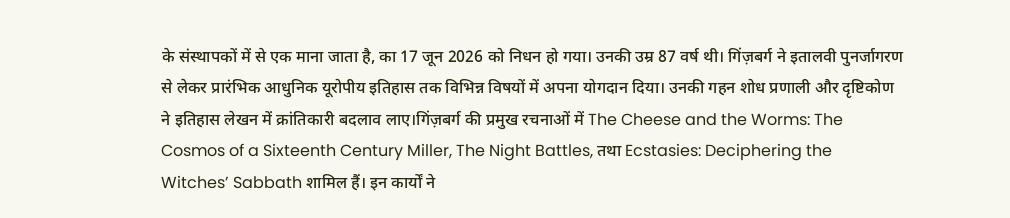के संस्थापकों में से एक माना जाता है, का 17 जून 2026 को निधन हो गया। उनकी उम्र 87 वर्ष थी। गिंज़बर्ग ने इतालवी पुनर्जागरण से लेकर प्रारंभिक आधुनिक यूरोपीय इतिहास तक विभिन्न विषयों में अपना योगदान दिया। उनकी गहन शोध प्रणाली और दृष्टिकोण ने इतिहास लेखन में क्रांतिकारी बदलाव लाए।गिंज़बर्ग की प्रमुख रचनाओं में The Cheese and the Worms: The Cosmos of a Sixteenth Century Miller, The Night Battles, तथा Ecstasies: Deciphering the Witches’ Sabbath शामिल हैं। इन कार्यों ने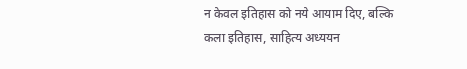न केवल इतिहास को नये आयाम दिए, बल्कि कला इतिहास, साहित्य अध्ययन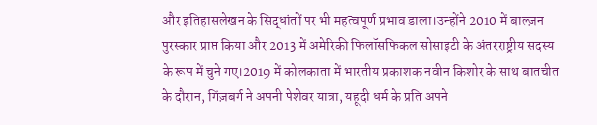और इतिहासलेखन के सिद्धांतों पर भी महत्वपूर्ण प्रभाव डाला।उन्होंने 2010 में बाल्ज़न पुरस्कार प्राप्त किया और 2013 में अमेरिकी फिलॉसफिकल सोसाइटी के अंतरराष्ट्रीय सदस्य के रूप में चुने गए।2019 में कोलकाता में भारतीय प्रकाशक नवीन किशोर के साथ बातचीत के दौरान, गिंज़बर्ग ने अपनी पेशेवर यात्रा, यहूदी धर्म के प्रति अपने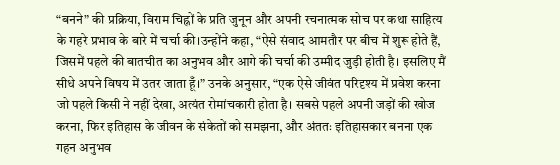“बनने” की प्रक्रिया, विराम चिह्नों के प्रति जुनून और अपनी रचनात्मक सोच पर कथा साहित्य के गहरे प्रभाव के बारे में चर्चा की।उन्होंने कहा, “ऐसे संवाद आमतौर पर बीच में शुरू होते हैं, जिसमें पहले की बातचीत का अनुभव और आगे की चर्चा की उम्मीद जुड़ी होती है। इसलिए मैं सीधे अपने विषय में उतर जाता हूँ।” उनके अनुसार, “एक ऐसे जीवंत परिदृश्य में प्रवेश करना जो पहले किसी ने नहीं देखा, अत्यंत रोमांचकारी होता है। सबसे पहले अपनी जड़ों की खोज करना, फिर इतिहास के जीवन के संकेतों को समझना, और अंततः इतिहासकार बनना एक गहन अनुभव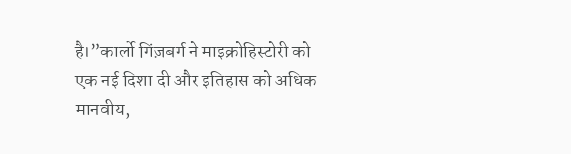है।”कार्लो गिंज़बर्ग ने माइक्रोहिस्टोरी को एक नई दिशा दी और इतिहास को अधिक मानवीय,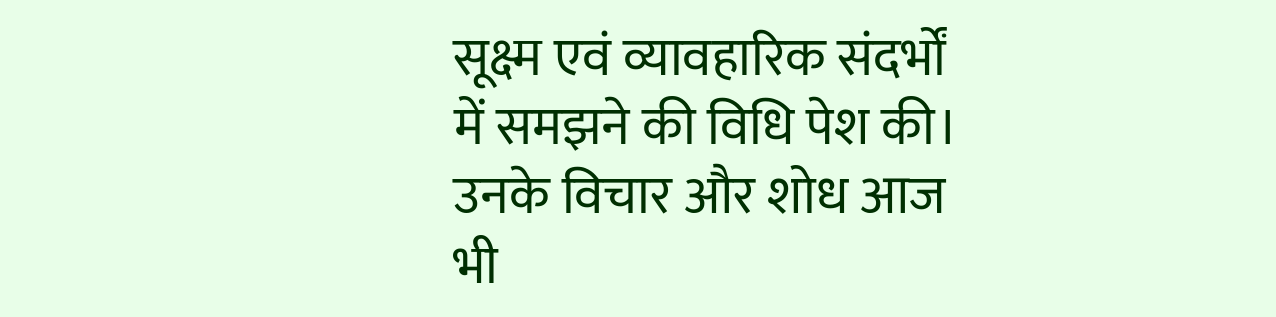सूक्ष्म एवं व्यावहारिक संदर्भों में समझने की विधि पेश की। उनके विचार और शोध आज भी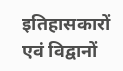इतिहासकारों एवं विद्वानों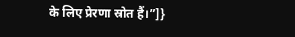के लिए प्रेरणा स्रोत हैं।”]}